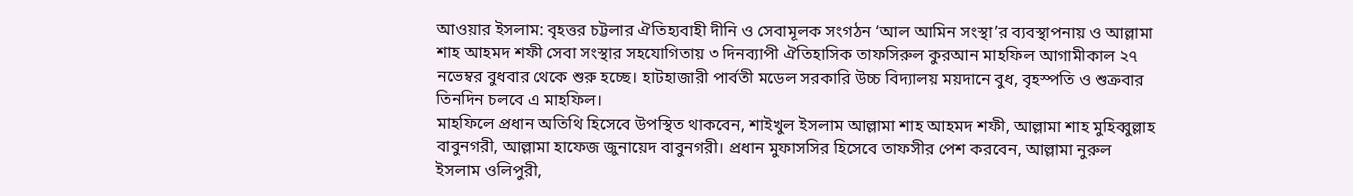আওয়ার ইসলাম: বৃহত্তর চট্টলার ঐতিহ্যবাহী দীনি ও সেবামূলক সংগঠন ‘আল আমিন সংস্থা’র ব্যবস্থাপনায় ও আল্লামা শাহ আহমদ শফী সেবা সংস্থার সহযোগিতায় ৩ দিনব্যাপী ঐতিহাসিক তাফসিরুল কুরআন মাহফিল আগামীকাল ২৭ নভেম্বর বুধবার থেকে শুরু হচ্ছে। হাটহাজারী পার্বতী মডেল সরকারি উচ্চ বিদ্যালয় ময়দানে বুধ, বৃহস্পতি ও শুক্রবার তিনদিন চলবে এ মাহফিল।
মাহফিলে প্রধান অতিথি হিসেবে উপস্থিত থাকবেন, শাইখুল ইসলাম আল্লামা শাহ আহমদ শফী, আল্লামা শাহ মুহিব্বুল্লাহ বাবুনগরী, আল্লামা হাফেজ জুনায়েদ বাবুনগরী। প্রধান মুফাসসির হিসেবে তাফসীর পেশ করবেন, আল্লামা নুরুল ইসলাম ওলিপুরী,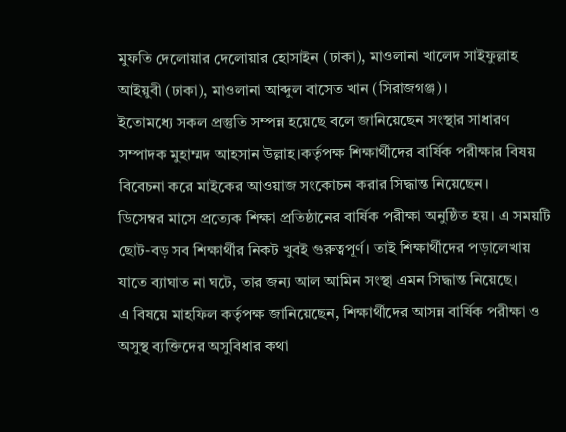মুফতি দেলোয়ার দেলোয়ার হোসাইন (ঢাকা), মাওলানা খালেদ সাইফুল্লাহ আইয়ুবী (ঢাকা), মাওলানা আব্দুল বাসেত খান (সিরাজগঞ্জ)।
ইতোমধ্যে সকল প্রস্তুতি সম্পন্ন হয়েছে বলে জানিয়েছেন সংস্থার সাধারণ সম্পাদক মুহাম্মদ আহসান উল্লাহ।কর্তৃপক্ষ শিক্ষার্থীদের বার্ষিক পরীক্ষার বিষয় বিবেচনা করে মাইকের আওয়াজ সংকোচন করার সিদ্ধান্ত নিয়েছেন।
ডিসেম্বর মাসে প্রত্যেক শিক্ষা প্রতিষ্ঠানের বার্ষিক পরীক্ষা অনুষ্ঠিত হয়। এ সময়টি ছোট-বড় সব শিক্ষার্থীর নিকট খুবই গুরুত্বপূর্ণ। তাই শিক্ষার্থীদের পড়ালেখায় যাতে ব্যাঘাত না ঘটে, তার জন্য আল আমিন সংস্থা এমন সিদ্ধান্ত নিয়েছে।
এ বিষয়ে মাহফিল কর্তৃপক্ষ জানিয়েছেন, শিক্ষার্থীদের আসন্ন বার্ষিক পরীক্ষা ও অসুস্থ ব্যক্তিদের অসুবিধার কথা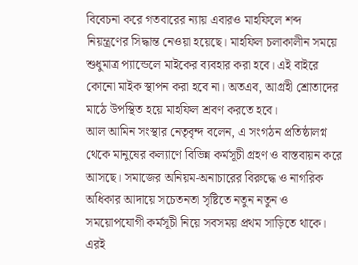বিবেচনা করে গতবারের ন্যায় এবারও মাহফিলে শব্দ নিয়ন্ত্রণের সিদ্ধান্ত নেওয়া হয়েছে। মাহফিল চলাকালীন সময়ে শুধুমাত্র প্যান্ডেলে মাইকের ব্যবহার করা হবে। এই বাইরে কোনো মাইক স্থাপন করা হবে না। অতএব, আগ্রহী শ্রোতাদের মাঠে উপস্থিত হয়ে মাহফিল শ্রবণ করতে হবে।
আল আমিন সংস্থার নেতৃবৃন্দ বলেন, এ সংগঠন প্রতিষ্ঠালগ্ন থেকে মানুষের কল্যাণে বিভিন্ন কর্মসূচী গ্রহণ ও বাস্তবায়ন করে আসছে। সমাজের অনিয়ম-অনাচারের বিরুদ্ধে ও নাগরিক অধিকার আদায়ে সচেতনতা সৃষ্টিতে নতুন নতুন ও সময়োপযোগী কর্মসূচী নিয়ে সবসময় প্রথম সাড়িতে থাকে। এরই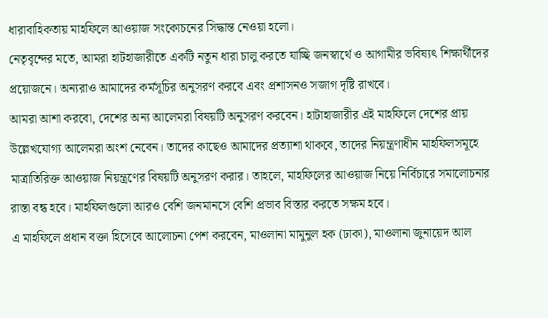ধারাবাহিকতায় মাহফিলে আওয়াজ সংকোচনের সিদ্ধান্ত নেওয়া হলো।
নেতৃবৃন্দের মতে, আমরা হাটহাজারীতে একটি নতুন ধারা চালু করতে যাচ্ছি জনস্বার্থে ও আগামীর ভবিষ্যৎ শিক্ষার্থীদের প্রয়োজনে। অন্যরাও আমাদের কর্মসূচির অনুসরণ করবে এবং প্রশাসনও সজাগ দৃষ্টি রাখবে।
আমরা আশা করবো, দেশের অন্য আলেমরা বিষয়টি অনুসরণ করবেন। হাটাহাজারীর এই মাহফিলে দেশের প্রায় উল্লেখযোগ্য আলেমরা অংশ নেবেন। তাদের কাছেও আমাদের প্রত্যাশা থাকবে, তাদের নিয়ন্ত্রণাধীন মাহফিলসমূহে মাত্রাতিরিক্ত আওয়াজ নিয়ন্ত্রণের বিষয়টি অনুসরণ করার। তাহলে, মাহফিলের আওয়াজ নিয়ে নির্বিচারে সমালোচনার রাস্তা বন্ধ হবে। মাহফিলগুলো আরও বেশি জনমানসে বেশি প্রভাব বিস্তার করতে সক্ষম হবে।
এ মাহফিলে প্রধান বক্তা হিসেবে আলোচনা পেশ করবেন, মাওলানা মামুনুল হক (ঢাকা), মাওলানা জুনায়েদ আল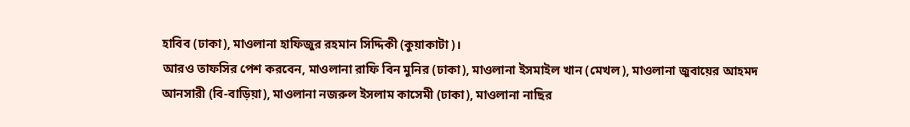হাবিব (ঢাকা), মাওলানা হাফিজুর রহমান সিদ্দিকী (কুয়াকাটা)।
আরও তাফসির পেশ করবেন, মাওলানা রাফি বিন মুনির (ঢাকা), মাওলানা ইসমাইল খান (মেখল), মাওলানা জুবায়ের আহমদ আনসারী (বি-বাড়িয়া), মাওলানা নজরুল ইসলাম কাসেমী (ঢাকা), মাওলানা নাছির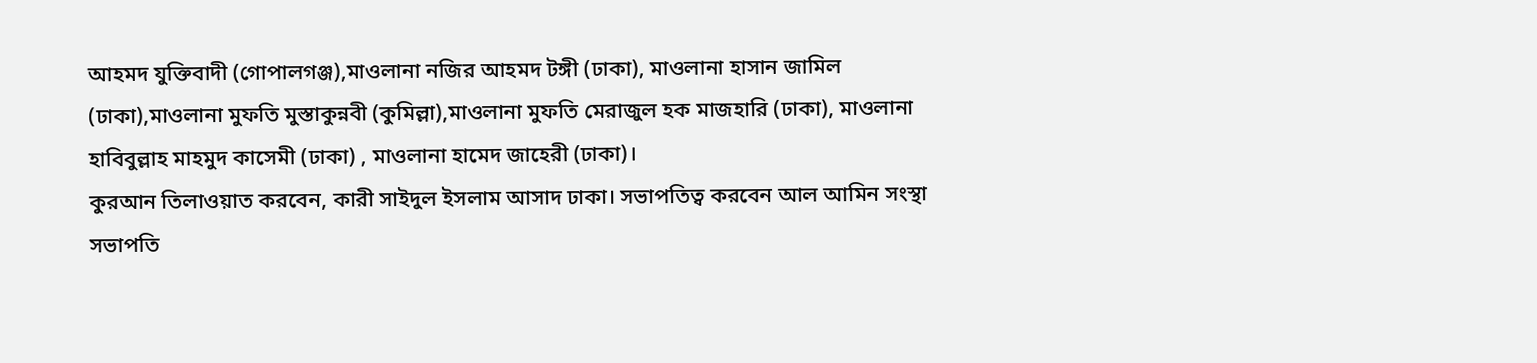আহমদ যুক্তিবাদী (গোপালগঞ্জ),মাওলানা নজির আহমদ টঙ্গী (ঢাকা), মাওলানা হাসান জামিল (ঢাকা),মাওলানা মুফতি মুস্তাকুন্নবী (কুমিল্লা),মাওলানা মুফতি মেরাজুল হক মাজহারি (ঢাকা), মাওলানা হাবিবুল্লাহ মাহমুদ কাসেমী (ঢাকা) , মাওলানা হামেদ জাহেরী (ঢাকা)।
কুরআন তিলাওয়াত করবেন, কারী সাইদুল ইসলাম আসাদ ঢাকা। সভাপতিত্ব করবেন আল আমিন সংস্থা সভাপতি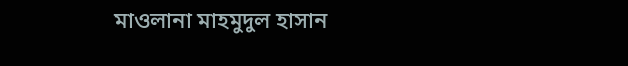মাওলানা মাহমুদুল হাসান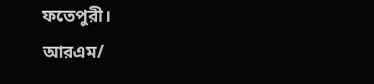ফতেপুরী।
আরএম/